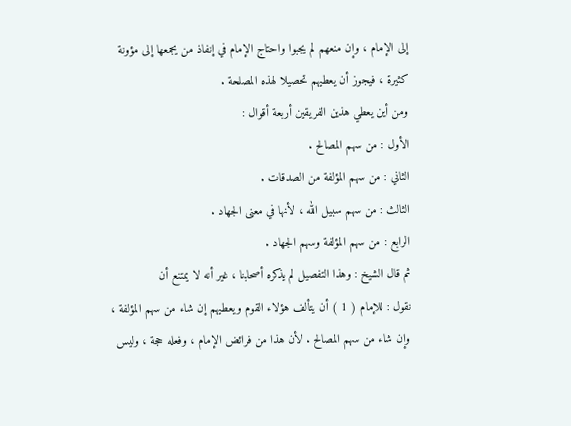إلى الإمام ، وإن منعهم لم يجبوا واحتاج الإمام في إنفاذ من يجمعها إلى مؤونة
كثيرة ، فيجوز أن يعطيهم تحصيلا لهذه المصلحة .
ومن أين يعطي هذين الفريقين أربعة أقوال :
الأول : من سهم المصالح .
الثاني : من سهم المؤلفة من الصدقات .
الثالث : من سهم سبيل الله ، لأنها في معنى الجهاد .
الرابع : من سهم المؤلفة وسهم الجهاد .
ثم قال الشيخ : وهذا التفصيل لم يذكره أصحابنا ، غير أنه لا يمتنع أن
نقول : للإمام ( 1 ) أن يتألف هؤلاء القوم ويعطيهم إن شاء من سهم المؤلفة ،
وإن شاء من سهم المصالح . لأن هذا من فرائض الإمام ، وفعله حجة ، وليس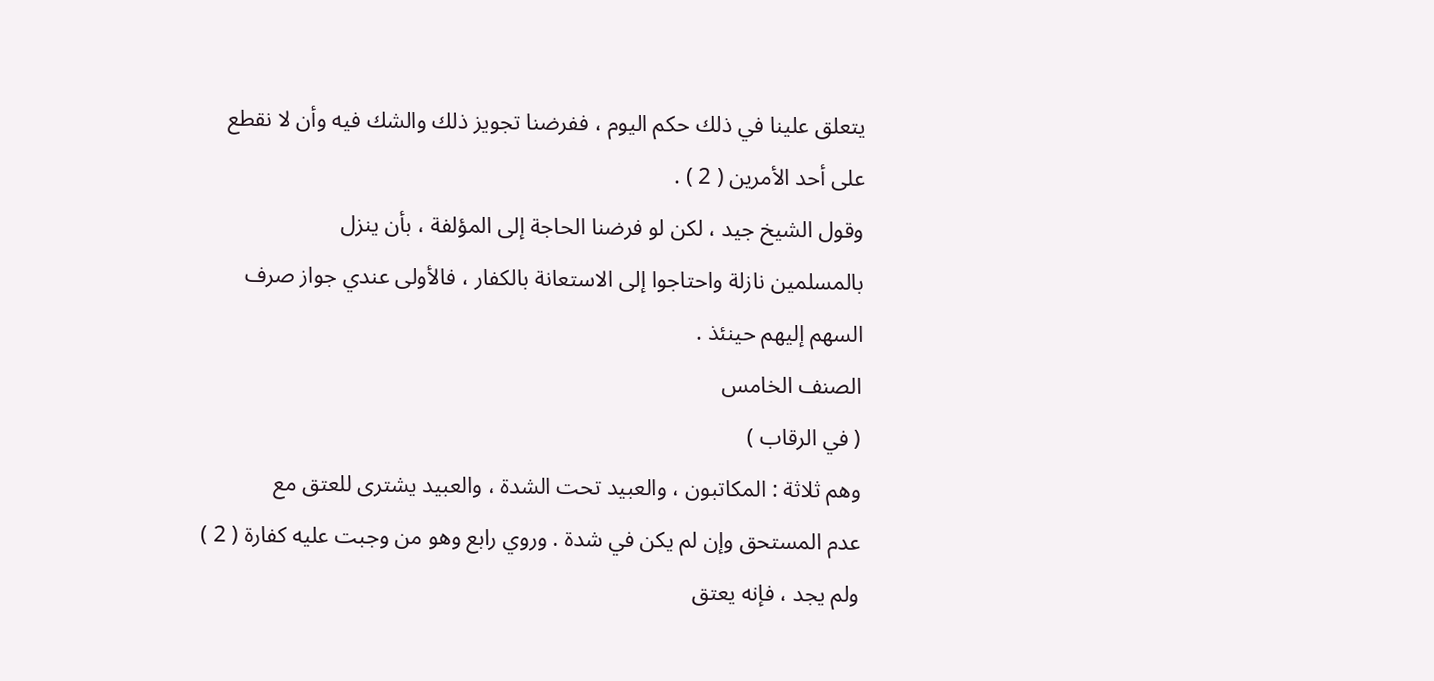يتعلق علينا في ذلك حكم اليوم ، ففرضنا تجويز ذلك والشك فيه وأن لا نقطع
على أحد الأمرين ( 2 ) .
وقول الشيخ جيد ، لكن لو فرضنا الحاجة إلى المؤلفة ، بأن ينزل
بالمسلمين نازلة واحتاجوا إلى الاستعانة بالكفار ، فالأولى عندي جواز صرف
السهم إليهم حينئذ .
الصنف الخامس
( في الرقاب )
وهم ثلاثة : المكاتبون ، والعبيد تحت الشدة ، والعبيد يشترى للعتق مع
عدم المستحق وإن لم يكن في شدة . وروي رابع وهو من وجبت عليه كفارة ( 2 )
ولم يجد ، فإنه يعتق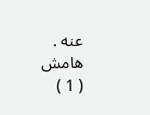عنه .
هامش
( 1 )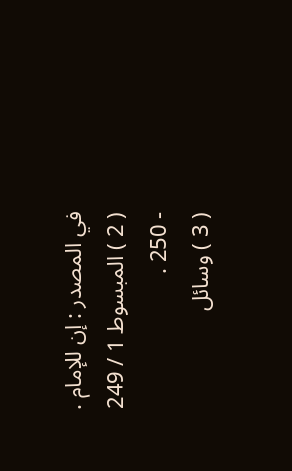في المصدر : إن للإمام .
( 2 ) المبسوط 1 / 249 - 250 .
( 3 ) وسائل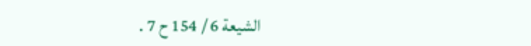الشيعة 6 / 154 ح 7 .